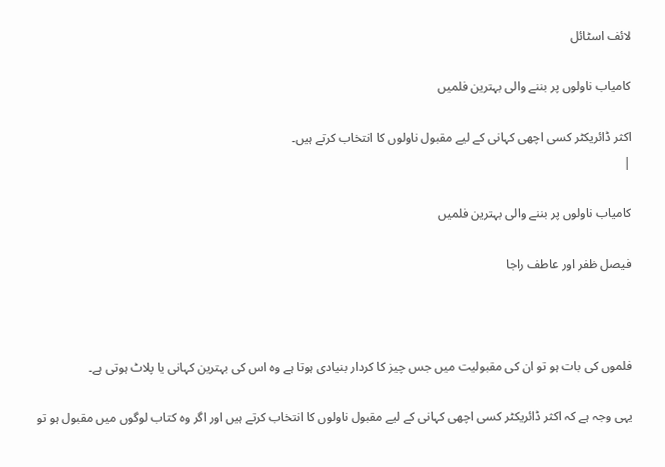لائف اسٹائل

کامیاب ناولوں پر بننے والی بہترین فلمیں

اکثر ڈائریکٹر کسی اچھی کہانی کے لیے مقبول ناولوں کا انتخاب کرتے ہیں۔
|

کامیاب ناولوں پر بننے والی بہترین فلمیں

فیصل ظفر اور عاطف راجا



فلموں کی بات ہو تو ان کی مقبولیت میں جس چیز کا کردار بنیادی ہوتا ہے وہ اس کی بہترین کہانی یا پلاٹ ہوتی ہے۔

یہی وجہ ہے کہ اکثر ڈائریکٹر کسی اچھی کہانی کے لیے مقبول ناولوں کا انتخاب کرتے ہیں اور اگر وہ کتاب لوگوں میں مقبول ہو تو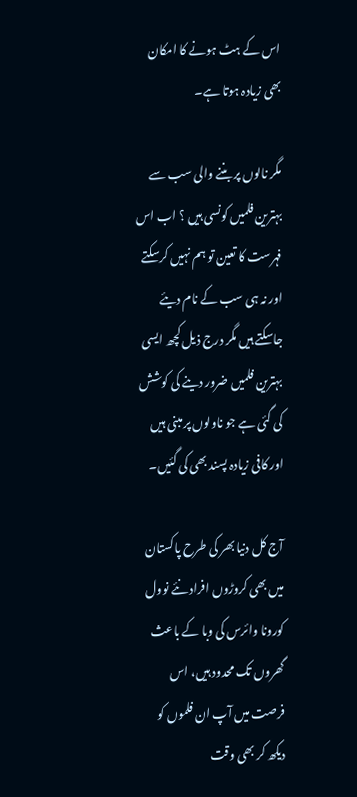اس کے ہٹ ہونے کا امکان بھی زیادہ ہوتا ہے۔

مگر نالوں پر بننے والی سب سے بہترین فلمیں کونسی ہیں ؟ اب اس فہرست کا تعین تو ہم نہیں کرسکتے اور نہ ہی سب کے نام دیئے جاسکتے ہیں مگر درج ذیل کچھ ایسی بہترین فلمیں ضرور دینے کی کوشش کی گئی ہے جو ناولوں پر مبنی ہیں اور کافی زیادہ پسند بھی کی گئیں۔

آج کل دنیا بھر کی طرح پاکستان میں بھی کروڑوں افراد نئے نوول کورونا وائرس کی وبا کے باعث گھروں تک محدود ہیں، اس فرصت میں آپ ان فلموں کو دیکھ کر بھی وقت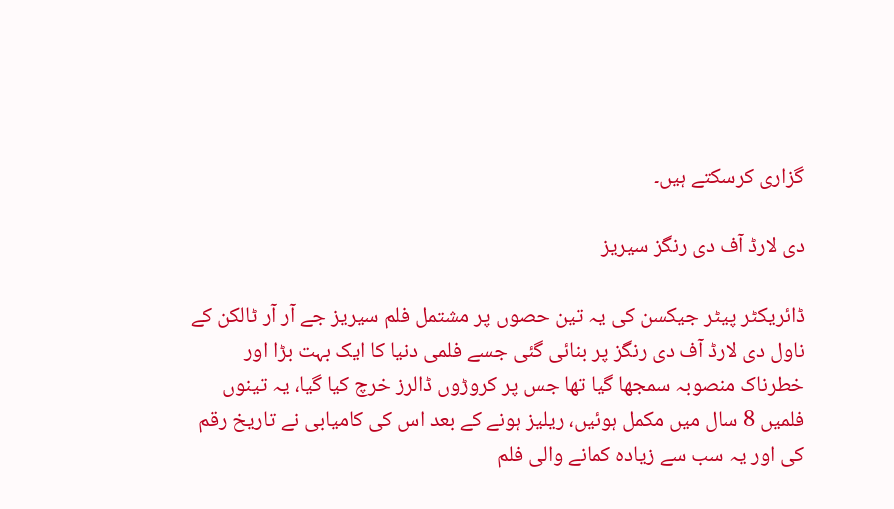گزاری کرسکتے ہیں۔

دی لارڈ آف دی رنگز سیریز

ڈائریکٹر پیٹر جیکسن کی یہ تین حصوں پر مشتمل فلم سیریز جے آر آر ٹالکن کے ناول دی لارڈ آف دی رنگز پر بنائی گئی جسے فلمی دنیا کا ایک بہت بڑا اور خطرناک منصوبہ سمجھا گیا تھا جس پر کروڑوں ڈالرز خرچ کیا گیا، یہ تینوں فلمیں 8 سال میں مکمل ہوئیں، ریلیز ہونے کے بعد اس کی کامیابی نے تاریخ رقم کی اور یہ سب سے زیادہ کمانے والی فلم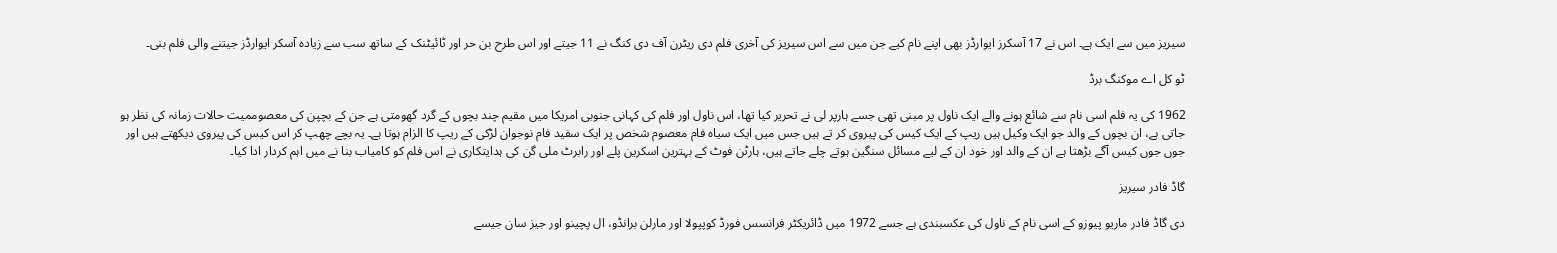سیریز میں سے ایک ہے۔ اس نے 17 آسکرز ایوارڈز بھی اپنے نام کیے جن میں سے اس سیریز کی آخری فلم دی ریٹرن آف دی کنگ نے 11 جیتے اور اس طرح بن حر اور ٹائیٹنک کے ساتھ سب سے زیادہ آسکر ایوارڈز جیتنے والی فلم بنی۔

ٹو کل اے موکنگ برڈ

1962 کی یہ فلم اسی نام سے شائع ہونے والے ایک ناول پر مبنی تھی جسے ہارپر لی نے تحریر کیا تھا، اس ناول اور فلم کی کہانی جنوبی امریکا میں مقیم چند بچوں کے گرد گھومتی ہے جن کے بچپن کی معصوممیت حالات زمانہ کی نظر ہو جاتی ہے، ان بچوں کے والد جو ایک وکیل ہیں ریپ کے ایک کیس کی پیروی کر تے ہیں جس میں ایک سیاہ فام معصوم شخص پر ایک سفید فام نوجوان لڑکی کے ریپ کا الزام ہوتا ہے۔ یہ بچے چھپ کر اس کیس کی پیروی دیکھتے ہیں اور جوں جوں کیس آگے بڑھتا ہے ان کے والد اور خود ان کے لیے مسائل سنگین ہوتے چلے جاتے ہیں، ہارٹن فوٹ کے بہترین اسکرین پلے اور رابرٹ ملی گن کی ہدایتکاری نے اس فلم کو کامیاب بنا نے میں اہم کردار ادا کیا۔

گاڈ فادر سیریز

دی گاڈ فادر ماریو پیوزو کے اسی نام کے ناول کی عکسبندی ہے جسے 1972 میں ڈائریکٹر فرانسس فورڈ کوپپولا اور مارلن برانڈو، ال پچینو اور جیز سان جیسے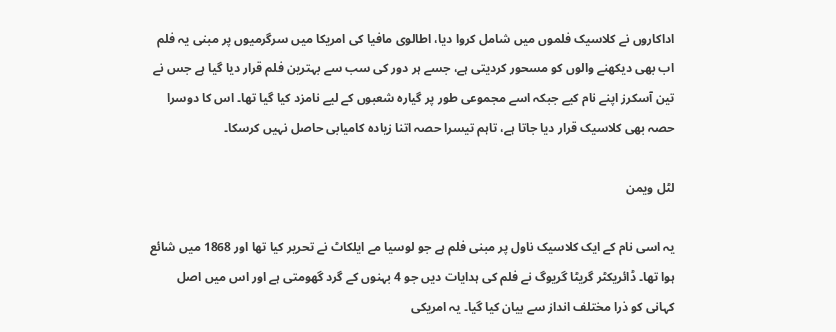اداکاروں نے کلاسیک فلموں میں شامل کروا دیا، اطالوی مافیا کی امریکا میں سرگرمیوں پر مبنی یہ فلم اب بھی دیکھنے والوں کو مسحور کردیتی ہے، جسے ہر دور کی سب سے بہترین فلم قرار دیا گیا ہے جس نے تین آسکرز اپنے نام کیے جبکہ اسے مجموعی طور پر گیارہ شعبوں کے لیے نامزد کیا گیا تھا۔ اس کا دوسرا حصہ بھی کلاسیک قرار دیا جاتا ہے، تاہم تیسرا حصہ اتنا زیادہ کامیابی حاصل نہیں کرسکا۔

لٹل ویمن

یہ اسی نام کے ایک کلاسیک ناول پر مبنی فلم ہے جو لوسیا مے ایلکاٹ نے تحریر کیا تھا اور 1868 میں شائع ہوا تھا۔ ڈائریکٹر گریٹا گریوگ نے فلم کی ہدایات دیں جو 4 بہنوں کے گرد گھومتی ہے اور اس میں اصل کہانی کو ذرا مختلف انداز سے بیان کیا گیا۔ یہ امریکی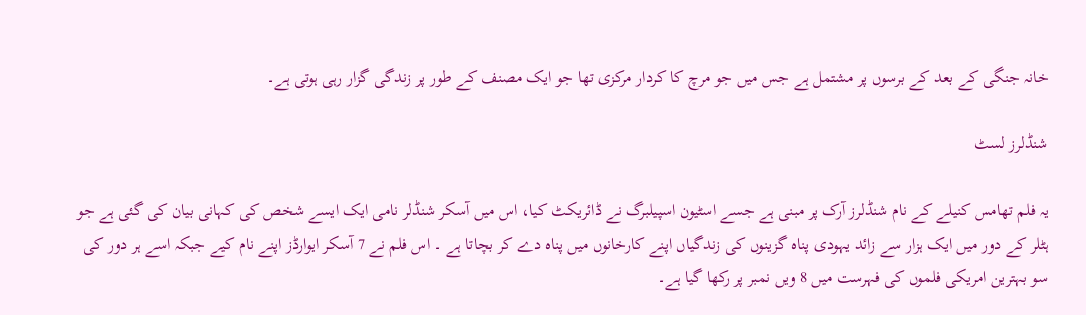خانہ جنگی کے بعد کے برسوں پر مشتمل ہے جس میں جو مرچ کا کردار مرکزی تھا جو ایک مصنف کے طور پر زندگی گزار رہی ہوتی ہے۔

شنڈلرز لسٹ

یہ فلم تھامس کنیلے کے نام شنڈلرز آرک پر مبنی ہے جسے اسٹیون اسپیلبرگ نے ڈائریکٹ کیا، اس میں آسکر شنڈلر نامی ایک ایسے شخص کی کہانی بیان کی گئی ہے جو ہٹلر کے دور میں ایک ہزار سے زائد یہودی پناہ گزینوں کی زندگیاں اپنے کارخانوں میں پناہ دے کر بچاتا ہے ۔ اس فلم نے 7 آسکر ایوارڈز اپنے نام کیے جبکہ اسے ہر دور کی سو بہترین امریکی فلموں کی فہرست میں 8 ویں نمبر پر رکھا گیا ہے۔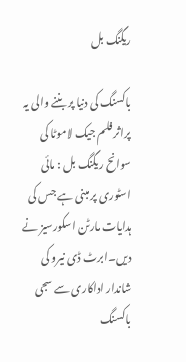ریگنگ بل

باکسنگ کی دنیا پر بننے والی یہ پراثر فلم جیک لاموٹا کی سوانح ریگنگ بل : مائی اسٹوری پر مبنی ہے جس کی ہدایات مارٹن اسکورسیز نے دیں۔ابرٹ ڈی نیرو کی شاندار اداکاری سے سجی باکسنگ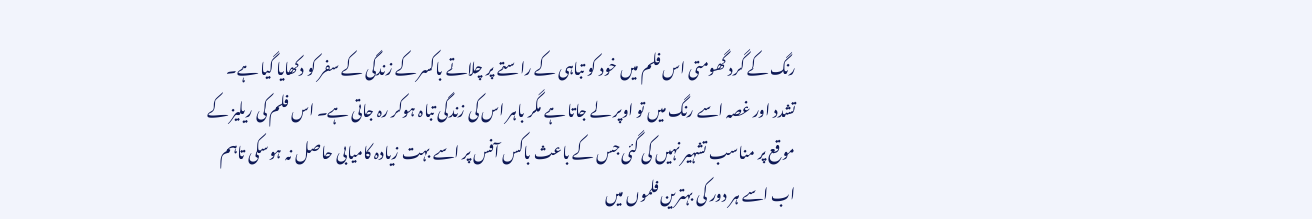رنگ کے گرد گھومتی اس فلم میں خود کو تباہی کے راستے پر چلاتے باکسر کے زندگی کے سفر کو دکھایا گیا ہے۔ تشدد اور غصہ اسے رنگ میں تو اوپر لے جاتا ہے مگر باہر اس کی زندگی تباہ ہوکر رہ جاتی ہے۔ اس فلم کی ریلیز کے موقع پر مناسب تشہیر نہیں کی گئی جس کے باعث باکس آفس پر اسے بہت زیادہ کامیابی حاصل نہ ہوسکی تاہم اب اسے ہر دور کی بہترین فلموں میں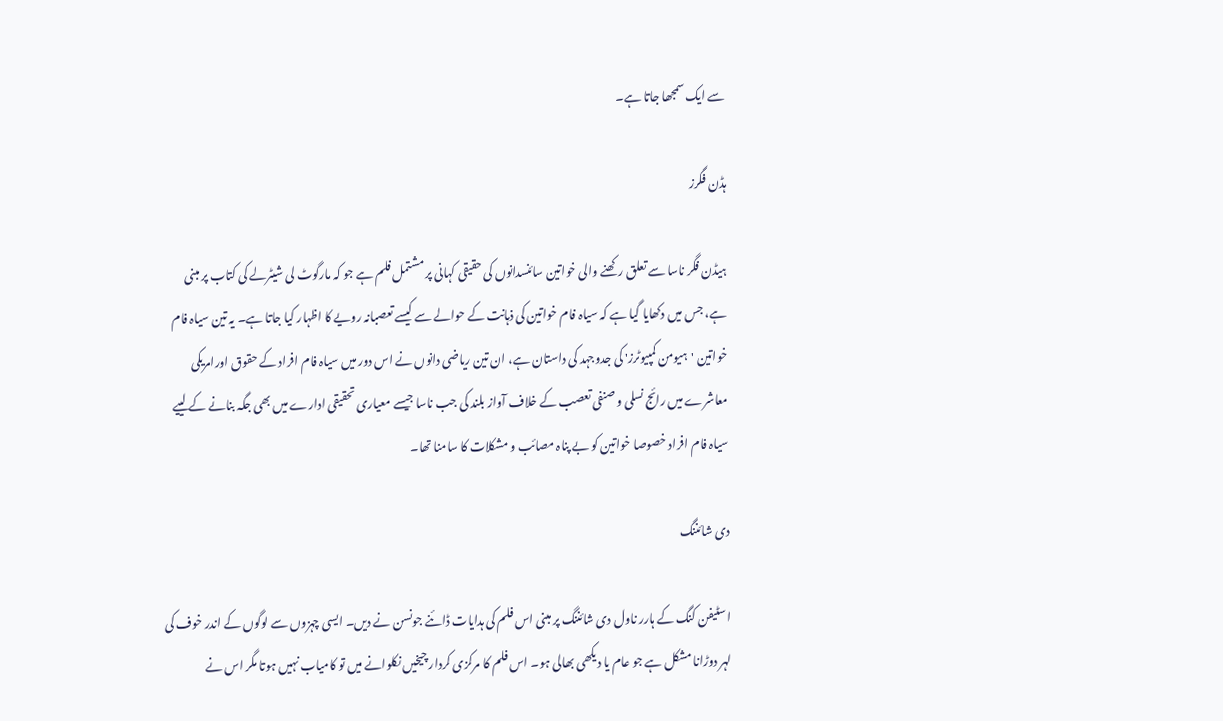سے ایک سمجھا جاتا ہے۔

ہڈن فگرز

ہیڈن فگر ناسا سے تعلق رکھنے والی خواتین سائنسدانوں کی حقیقی کہانی پر مشتمل فلم ہے جو کہ مارگوٹ لی شیٹرلے کی کتاب پر مبنی ہے، جس میں دکھایا گیا ہے کہ سیاہ فام خواتین کی ذہانت کے حوالے سے کیسے تعصبانہ رویے کا اظہار کیا جاتا ہے۔ یہ تین سیاہ فام خواتین 'ہیومن کمپیوٹرز' کی جدوجہد کی داستان ہے، ان تین ریاضی دانوں نے اس دور میں سیاہ فام افراد کے حقوق اورامریکی معاشرے میں رائج نسلی و صنفی تعصب کے خلاف آواز بلند کی جب ناسا جیسے معیاری تحقیقی ادارے میں بھی جگہ بنانے کے لییے سیاہ فام افراد خصوصا خواتین کو بے پناہ مصائب و مشکلات کا سامنا تھا۔

دی شائننگ

اسٹیفن کنگ کے ہارر ناول دی شائننگ پر مبنی اس فلم کی ہدایات ڈائنے جونسن نے دیں۔ ایسی چہزوں سے لوگوں کے اندر خوف کی لہر دوڑانا مشکل ہے جو عام یا دیکھی بھالی ہو۔ اس فلم کا مرکزی کردار چیخیں نکلوانے میں تو کامیاب نہیں ہوتا مگر اس نے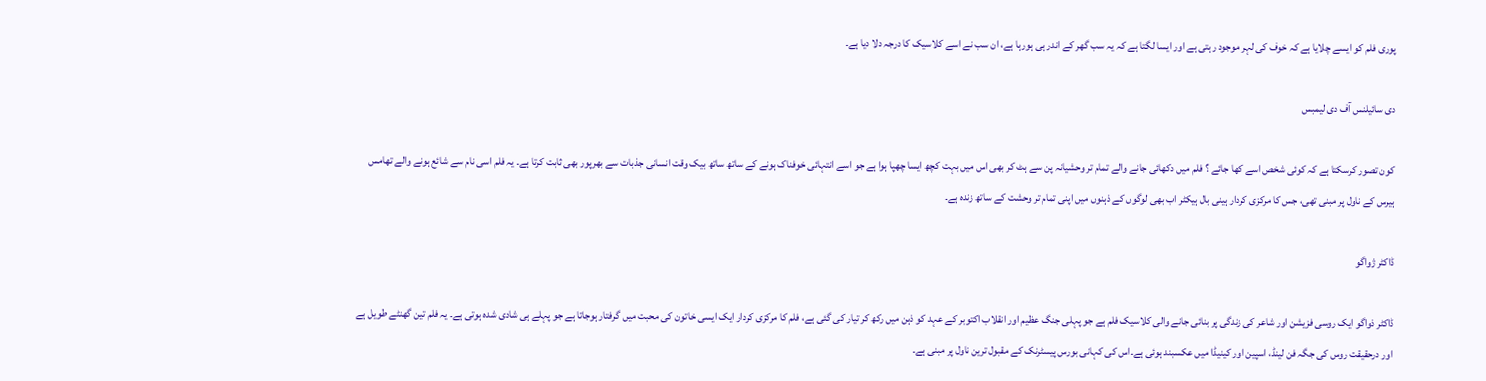پوری فلم کو ایسے چلایا ہے کہ خوف کی لہر موجود رہتی ہے اور ایسا لگتا ہے کہ یہ سب گھر کے اندر ہی ہورہا ہے، ان سب نے اسے کلاسیک کا درجہ دلا دیا ہے۔

دی سائیلنس آف دی لیمبس

کون تصور کرسکتا ہے کہ کوئی شخص اسے کھا جائے ؟ فلم میں دکھائی جانے والے تمام تر وحشیانہ پن سے ہٹ کر بھی اس میں بہت کچھ ایسا چھپا ہوا ہے جو اسے انتہائی خوفناک ہونے کے ساتھ ساتھ بیک وقت انسانی جذبات سے بھرپور بھی ثابت کرتا ہے۔ یہ فلم اسی نام سے شائع ہونے والے تھامس ہیرس کے ناول پر مبنی تھی، جس کا مرکزی کردار ہینی بال ہیکٹر اب بھی لوگوں کے ذہنوں میں اپنی تمام تر وحشت کے ساتھ زندہ ہے۔

ڈاکٹر ژواگو

ڈاکٹر ذواگو ایک روسی فزیشن اور شاعر کی زندگی پر بنائی جانے والی کلاسیک فلم ہے جو پہلی جنگ عظیم اور انقلاب اکتوبر کے عہد کو ذہن میں رکھ کر تیار کی گئی ہے، فلم کا مرکزی کردار ایک ایسی خاتون کی محبت میں گرفتار ہوجاتا ہے جو پہلے ہی شادی شدہ ہوتی ہے۔ یہ فلم تین گھنٹے طویل ہے اور درحقیقت روس کی جگہ فن لینڈ، اسپین اور کینیڈا میں عکسبند ہوئی ہے۔اس کی کہانی بورس پیسٹرنک کے مقبول ترین ناول پر مبنی ہے۔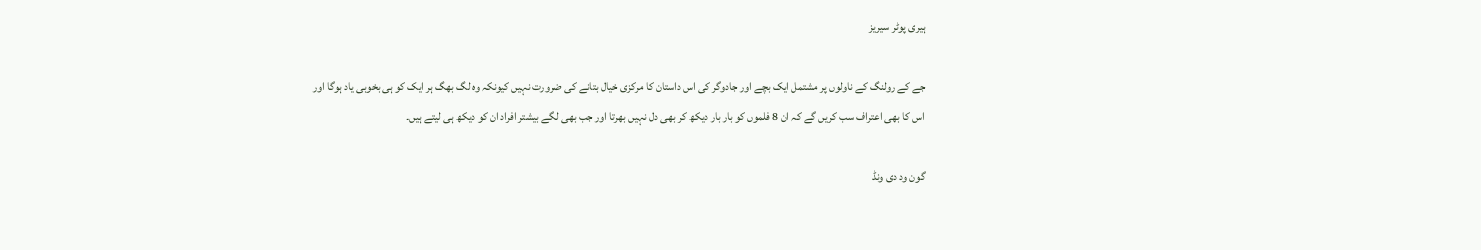ہیری پوٹر سیریز

جے کے رولنگ کے ناولوں پر مشتمل ایک بچے اور جادوگر کی اس داستان کا مرکزی خیال بتانے کی ضرورت نہیں کیونکہ وہ لگ بھگ ہر ایک کو ہی بخوبی یاد ہوگا اور اس کا بھی اعتراف سب کریں گے کہ ان 8 فلموں کو بار بار دیکھ کر بھی دل نہیں بھرتا اور جب بھی لگے بیشتر افراد ان کو دیکھ ہی لیتے ہیں۔

گون ود دی ونڈ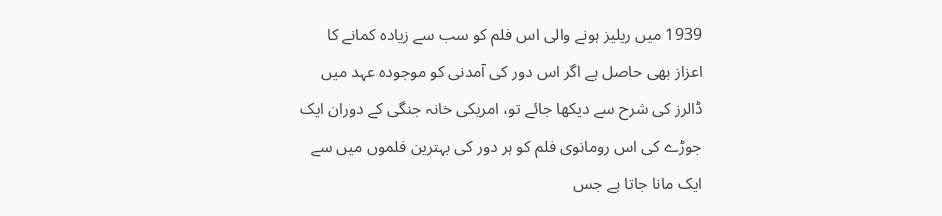1939 میں ریلیز ہونے والی اس فلم کو سب سے زیادہ کمانے کا اعزاز بھی حاصل ہے اگر اس دور کی آمدنی کو موجودہ عہد میں ڈالرز کی شرح سے دیکھا جائے تو، امریکی خانہ جنگی کے دوران ایک جوڑے کی اس رومانوی فلم کو ہر دور کی بہترین فلموں میں سے ایک مانا جاتا ہے جس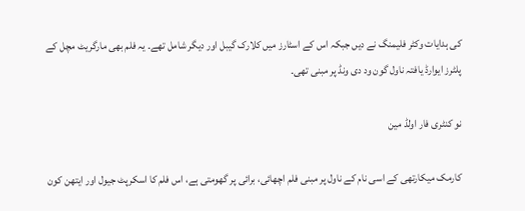کی ہدایات وکٹر فلیمنگ نے دیں جبکہ اس کے اسٹارز میں کلارک گیبل اور دیگر شامل تھے۔ یہ فلم بھی مارگریٹ مچل کے پلٹرز ایوارڈ یافتہ ناول گون ود دی ونڈ پر مبنی تھی۔

نو کنٹری فار اولڈ مین

کارمک میکارتھی کے اسی نام کے ناول پر مبنی فلم اچھائی، برائی پر گھومتی ہے، اس فلم کا اسکرپٹ جیول اور ایتھن کون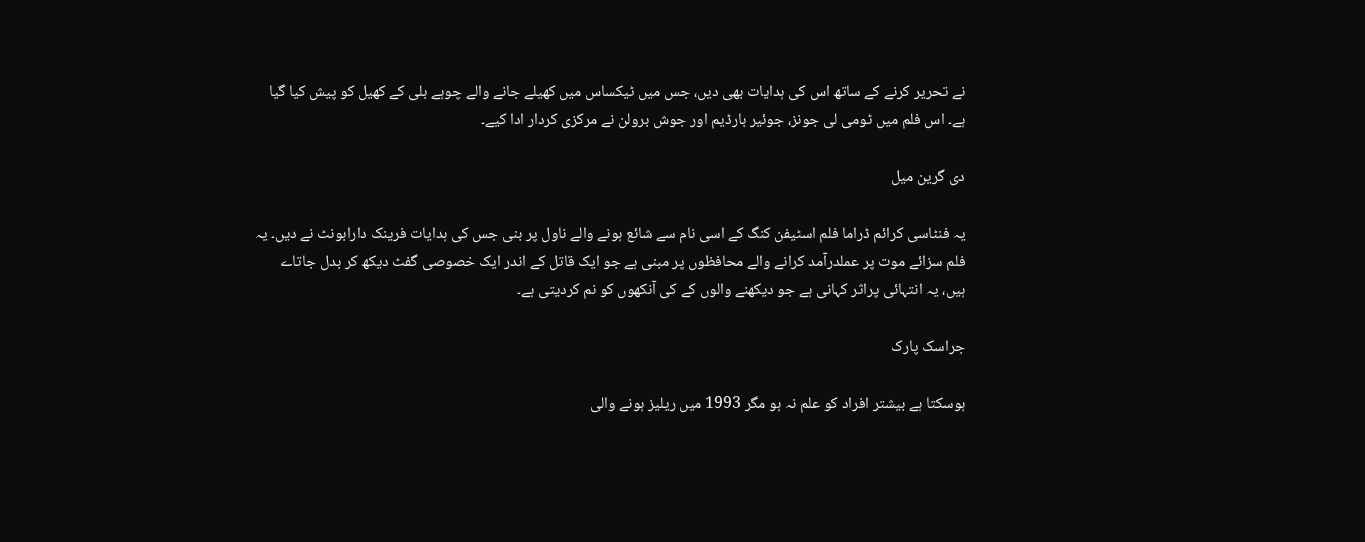نے تحریر کرنے کے ساتھ اس کی ہدایات بھی دیں، جس میں ٹیکساس میں کھیلے جانے والے چوہے بلی کے کھیل کو پیش کیا گیا ہے۔ اس فلم میں ٹومی لی جونز، جوئیر بارڈیم اور جوش برولن نے مرکزی کردار ادا کیے۔

دی گرین میل

یہ فنٹاسی کرائم ڈراما فلم اسٹیفن کنگ کے اسی نام سے شائع ہونے والے ناول پر بنی جس کی ہدایات فرینک دارابونٹ نے دیں۔ یہ فلم سزائے موت پر عملدرآمد کرانے والے محافظوں پر مبنی ہے جو ایک قاتل کے اندر ایک خصوصی گفٹ دیکھ کر بدل جاتاے ہیں، یہ انتہائی پراثر کہانی ہے جو دیکھنے والوں کے کی آنکھوں کو نم کردیتی ہے۔

جراسک پارک

ہوسکتا ہے بیشتر افراد کو علم نہ ہو مگر 1993 میں ریلیز ہونے والی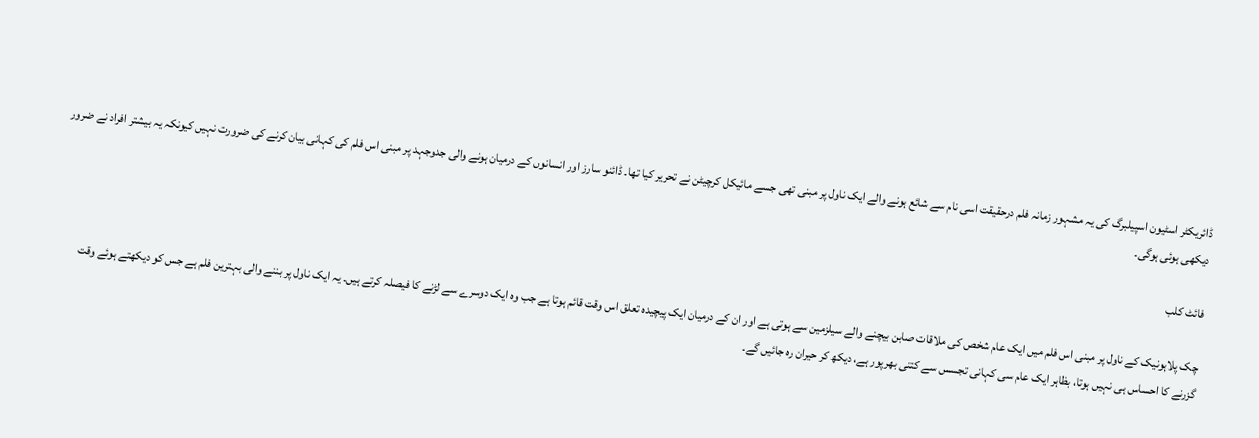ڈائریکٹر اسٹیون اسپیلبرگ کی یہ مشہور زمانہ فلم درحقیقت اسی نام سے شائع ہونے والے ایک ناول پر مبنی تھی جسے مائیکل کرچیٹن نے تحریر کیا تھا۔ ڈائنو سارز اور انسانوں کے درمیان ہونے والی جدوجہد پر مبنی اس فلم کی کہانی بیان کرنے کی ضرورت نہیں کیونکہ یہ بیشتر افراد نے ضرور دیکھی ہوئی ہوگی۔

فائٹ کلب

چک پلاہونیک کے ناول پر مبنی اس فلم میں ایک عام شخص کی ملاقات صابن بیچنے والے سیلزمین سے ہوتی ہے اور ان کے درمیان ایک پیچیدہ تعلق اس وقت قائم ہوتا ہے جب وہ ایک دوسرے سے لڑنے کا فیصلہ کرتے ہیں۔ یہ ایک ناول پر بننے والی بہترین فلم ہے جس کو دیکھتے ہوئے وقت گزرنے کا احساس ہی نہیں ہوتا، بظاہر ایک عام سی کہانی تجسس سے کتنی بھرپور ہے، دیکھ کر حیران رہ جائیں گے۔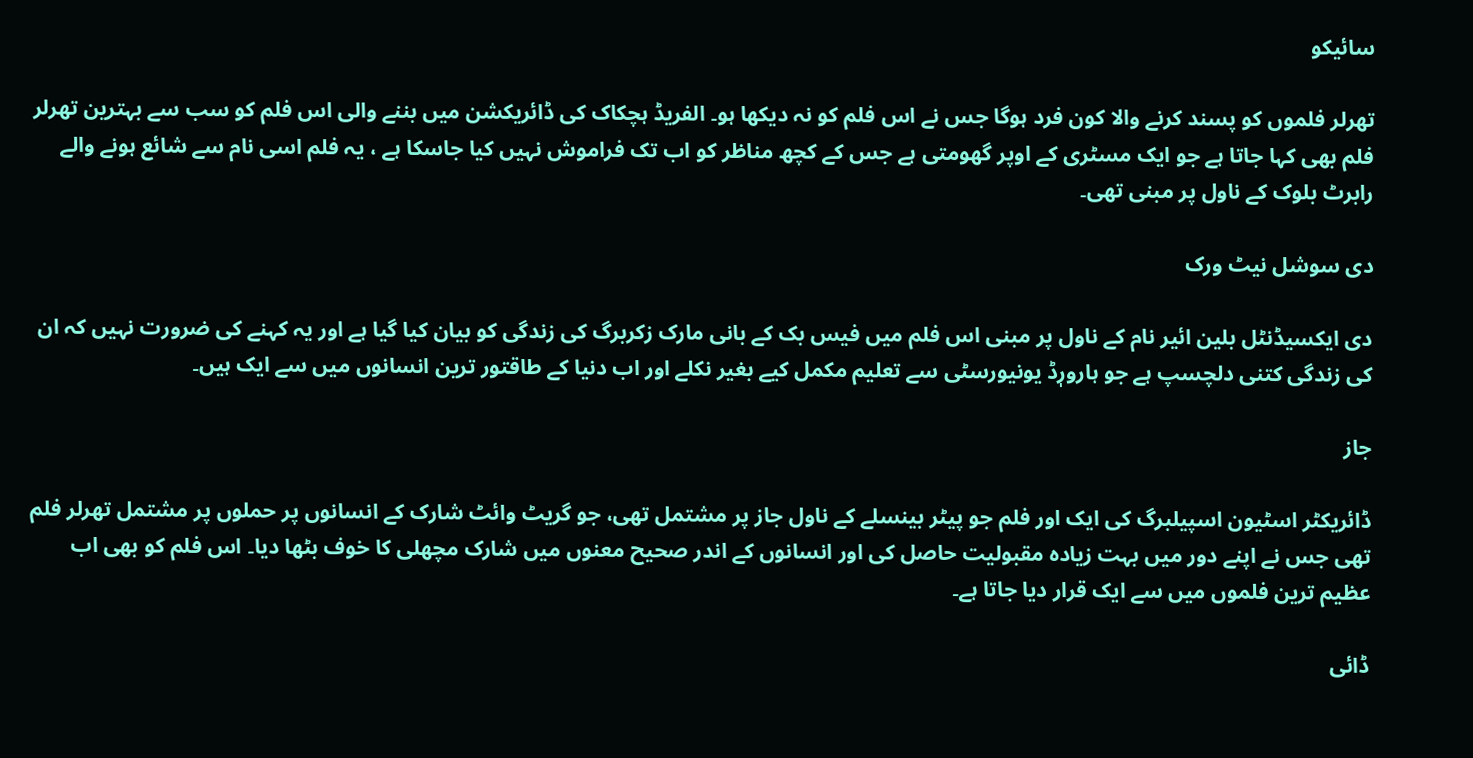سائیکو

تھرلر فلموں کو پسند کرنے والا کون فرد ہوگا جس نے اس فلم کو نہ دیکھا ہو۔ الفریڈ ہچکاک کی ڈائریکشن میں بننے والی اس فلم کو سب سے بہترین تھرلر فلم بھی کہا جاتا ہے جو ایک مسٹری کے اوپر گھومتی ہے جس کے کچھ مناظر کو اب تک فراموش نہیں کیا جاسکا ہے ، یہ فلم اسی نام سے شائع ہونے والے رابرٹ بلوک کے ناول پر مبنی تھی۔

دی سوشل نیٹ ورک

دی ایکسیڈنٹل بلین ائیر نام کے ناول پر مبنی اس فلم میں فیس بک کے بانی مارک زکربرگ کی زندگی کو بیان کیا گیا ہے اور یہ کہنے کی ضرورت نہیں کہ ان کی زندگی کتنی دلچسپ ہے جو ہارورٖڈ یونیورسٹی سے تعلیم مکمل کیے بغیر نکلے اور اب دنیا کے طاقتور ترین انسانوں میں سے ایک ہیں۔

جاز

ڈائریکٹر اسٹیون اسپیلبرگ کی ایک اور فلم جو پیٹر بینسلے کے ناول جاز پر مشتمل تھی، جو گریٹ وائٹ شارک کے انسانوں پر حملوں پر مشتمل تھرلر فلم تھی جس نے اپنے دور میں بہت زیادہ مقبولیت حاصل کی اور انسانوں کے اندر صحیح معنوں میں شارک مچھلی کا خوف بٹھا دیا۔ اس فلم کو بھی اب عظیم ترین فلموں میں سے ایک قرار دیا جاتا ہے۔

ڈائی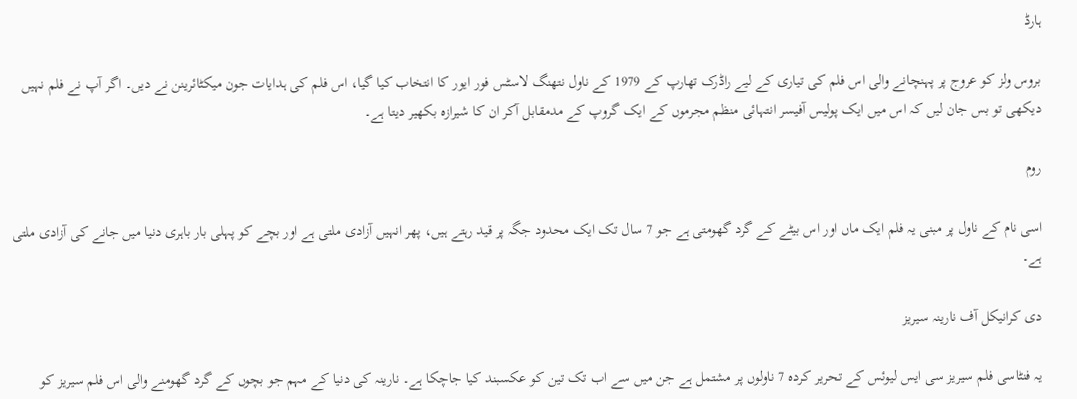ہارڈ

بروس ولز کو عروج پر پہنچانے والی اس فلم کی تیاری کے لیے راڈرک تھارپ کے 1979 کے ناول نتھنگ لاسٹس فور ایور کا انتخاب کیا گیا، اس فلم کی ہدایات جون میکٹائرینن نے دیں۔ اگر آپ نے فلم نہیں دیکھی تو بس جان لیں کہ اس میں ایک پولیس آفیسر انتہائی منظم مجرموں کے ایک گروپ کے مدمقابل آکر ان کا شیرازہ بکھیر دیتا ہے۔

روم

اسی نام کے ناول پر مبنی یہ فلم ایک ماں اور اس بیٹے کے گرد گھومتی ہے جو 7 سال تک ایک محدود جگہ پر قید رہتے ہیں، پھر انہیں آزادی ملتی ہے اور بچے کو پہلی بار باہری دنیا میں جانے کی آزادی ملتی ہے۔

دی کرانیکل آف نارینہ سیریز

یہ فنٹاسی فلم سیریز سی ایس لیوئس کے تحریر کردہ 7 ناولوں پر مشتمل ہے جن میں سے اب تک تین کو عکسبند کیا جاچکا ہے۔ نارینہ کی دنیا کے مہم جو بچوں کے گرد گھومنے والی اس فلم سیریز کو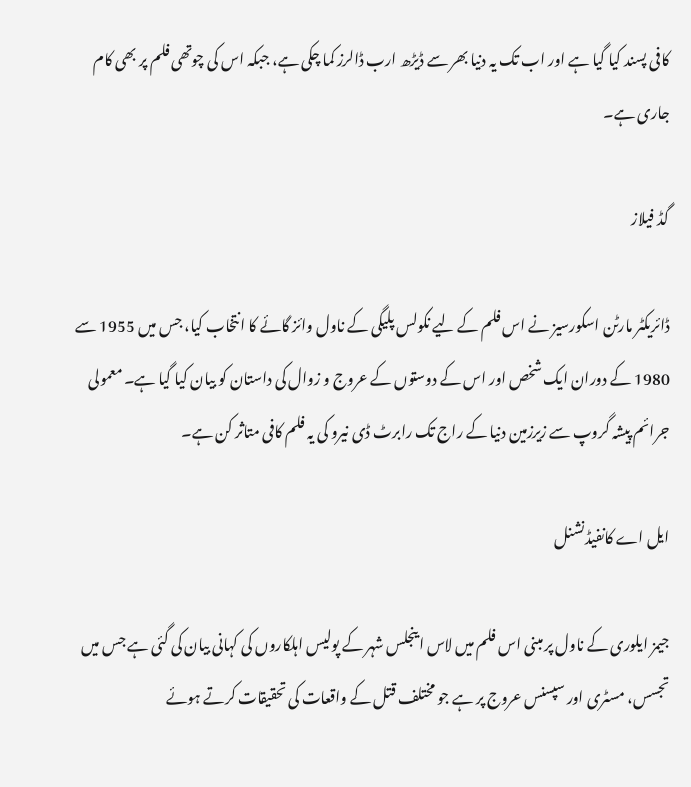کافی پسند کیا گیا ہے اور اب تک یہ دنیا بھر سے ڈیڑھ ارب ڈالرز کما چکی ہے، جبکہ اس کی چوتھی فلم پر بھی کام جاری ہے۔

گڈ فیلاز

ڈائریکٹر مارٹن اسکورسیز نے اس فلم کے لیے نکولس پلیگی کے ناول وائز گائے کا انتخاب کیا، جس میں 1955 سے 1980 کے دوران ایک شخص اور اس کے دوستوں کے عروج و زوال کی داستان کو بیان کیا گیا ہے۔ معمولی جرائم پیشہ گروپ سے زیرزمین دنیا کے راج تک رابرٹ ڈی نیرو کی یہ فلم کافی متاثر کن ہے۔

ایل اے کانفیڈنشنل

جیمز ایلوری کے ناول پر مبنی اس فلم میں لاس اینجلس شہر کے پولیس اہلکاروں کی کہانی بیان کی گئی ہے جس میں تجسس، مسٹری اور سپسنس عروج پر ہے جو مختلف قتل کے واقعات کی تحقیقات کرتے ہوئے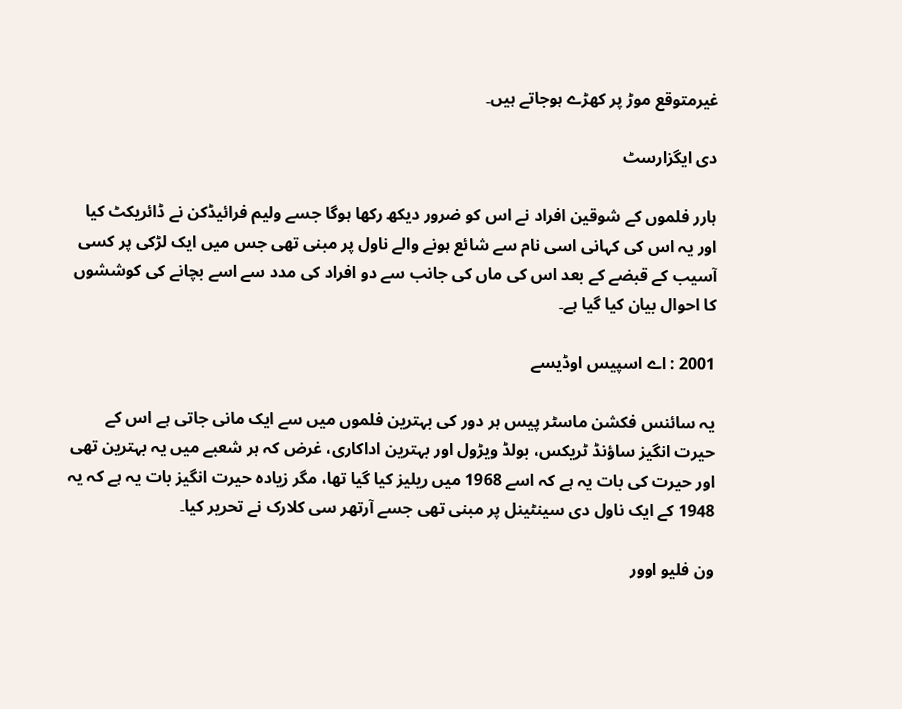غیرمتوقع موڑ پر کھڑے ہوجاتے ہیں۔

دی ایگزارسٹ

ہارر فلموں کے شوقین افراد نے اس کو ضرور دیکھ رکھا ہوگا جسے ولیم فرائیڈکن نے ڈائریکٹ کیا اور یہ اس کی کہانی اسی نام سے شائع ہونے والے ناول پر مبنی تھی جس میں ایک لڑکی پر کسی آسیب کے قبضے کے بعد اس کی ماں کی جانب سے دو افراد کی مدد سے اسے بچانے کی کوششوں کا احوال بیان کیا گیا ہے۔

2001 : اے اسپیس اوڈیسے

یہ سائنس فکشن ماسٹر پیس ہر دور کی بہترین فلموں میں سے ایک مانی جاتی ہے اس کے حیرت انگیز ساؤنڈ ٹریکس، بولڈ ویڑول اور بہترین اداکاری، غرض کہ ہر شعبے میں یہ بہترین تھی اور حیرت کی بات یہ ہے کہ اسے 1968 میں ریلیز کیا گیا تھا، مگر زیادہ حیرت انگیز بات یہ ہے کہ یہ 1948 کے ایک ناول دی سینٹینل پر مبنی تھی جسے آرتھر سی کلارک نے تحریر کیا۔

ون فلیو اوور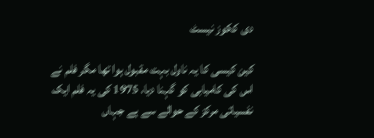دی ککوز نیسٹ

کین کیسی کا یہ ناول بہت مقبول ہوا تھا مگر فلم نے اس کی کامیابی کو گہنا دیا، 1975 کی یہ فلم ایک نفسیاتی مرکز کے حوالے سے ہے جہاں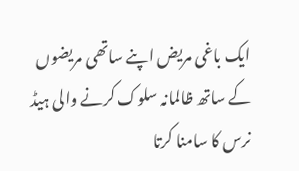ایک باغی مریض اپنے ساتھی مریضوں کے ساتھ ظالمانہ سلوک کرنے والی ہیڈ نرس کا سامنا کرتا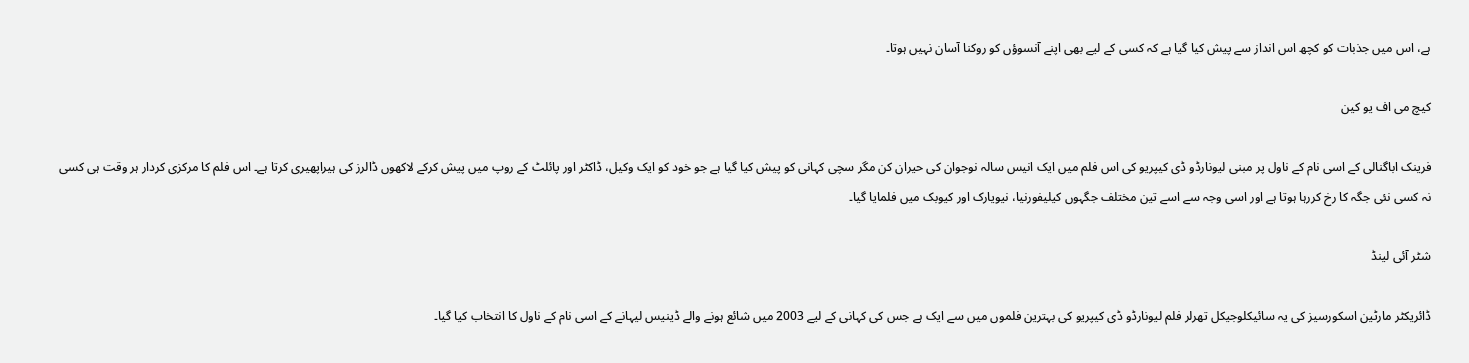ہے، اس میں جذبات کو کچھ اس انداز سے پیش کیا گیا ہے کہ کسی کے لیے بھی اپنے آنسوؤں کو روکنا آسان نہیں ہوتا۔

کیچ می اف یو کین

فرینک اباگنالی کے اسی نام کے ناول پر مبنی لیونارڈو ڈی کیپریو کی اس فلم میں ایک انیس سالہ نوجوان کی حیران کن مگر سچی کہانی کو پیش کیا گیا ہے جو خود کو ایک وکیل، ڈاکٹر اور پائلٹ کے روپ میں پیش کرکے لاکھوں ڈالرز کی ہیراپھیری کرتا ہے۔ اس فلم کا مرکزی کردار ہر وقت ہی کسی نہ کسی نئی جگہ کا رخ کررہا ہوتا ہے اور اسی وجہ سے اسے تین مختلف جگہوں کیلیفورنیا، نیویارک اور کیوبک میں فلمایا گیا۔

شٹر آئی لینڈ

ڈائریکٹر مارٹین اسکورسیز کی یہ سائیکلوجیکل تھرلر فلم لیونارڈو ڈی کیپریو کی بہترین فلموں میں سے ایک ہے جس کی کہانی کے لیے 2003 میں شائع ہونے والے ڈینیس لیہانے کے اسی نام کے ناول کا انتخاب کیا گیا۔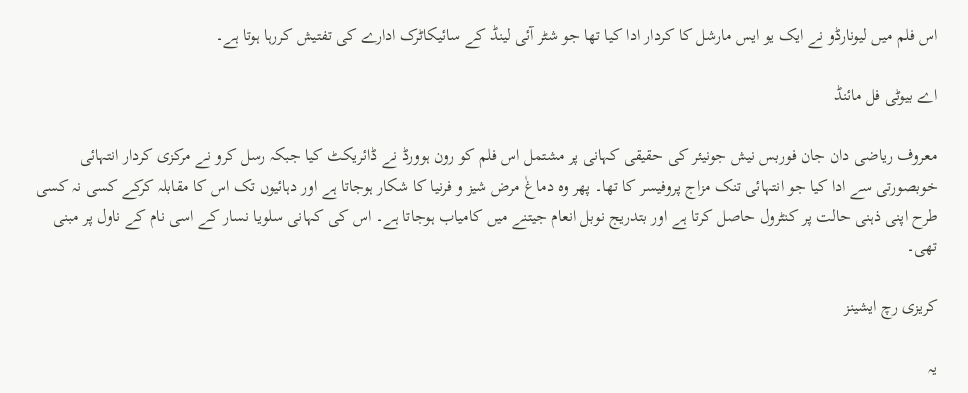اس فلم میں لیونارڈو نے ایک یو ایس مارشل کا کردار ادا کیا تھا جو شٹر آئی لینڈ کے سائیکاٹرک ادارے کی تفتیش کررہا ہوتا ہے۔

اے بیوٹی فل مائنڈ

معروف ریاضی دان جان فوربس نیش جونیئر کی حقیقی کہانی پر مشتمل اس فلم کو رون ہوورڈ نے ڈائریکٹ کیا جبکہ رسل کرو نے مرکزی کردار انتہائی خوبصورتی سے ادا کیا جو انتہائی تنک مزاج پروفیسر کا تھا۔ پھر وہ دماغٰ مرض شیز و فرنیا کا شکار ہوجاتا ہے اور دہائیوں تک اس کا مقابلہ کرکے کسی نہ کسی طرح اپنی ذہنی حالت پر کنٹرول حاصل کرتا ہے اور بتدریج نوبل انعام جیتنے میں کامیاب ہوجاتا ہے۔ اس کی کہانی سلویا نسار کے اسی نام کے ناول پر مبنی تھی۔

کریزی رچ ایشینز

یہ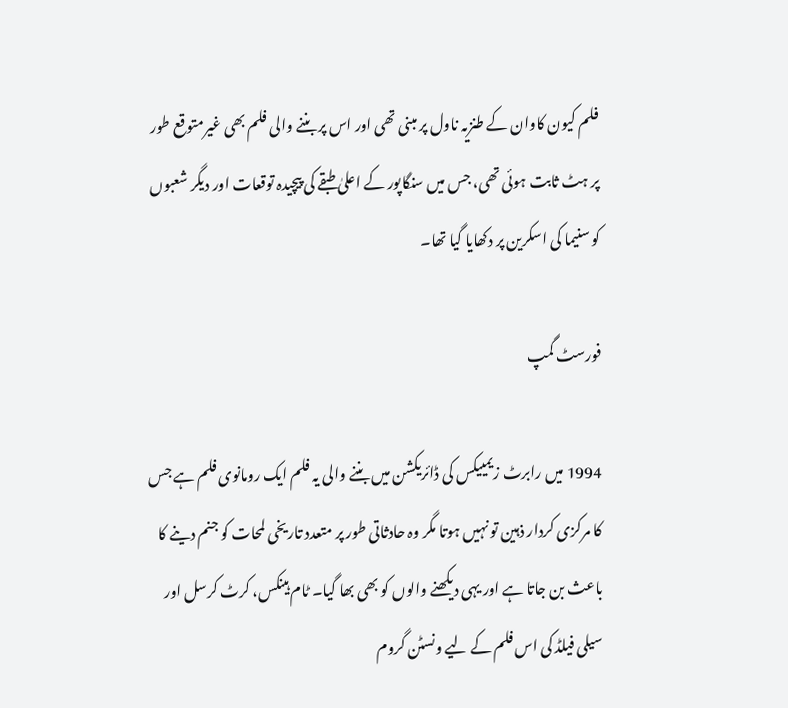فلم کیون کاوان کے طنزیہ ناول پر مبنی تھی اور اس پر بننے والی فلم بھی غیرمتوقع طور پر ہٹ ثابت ہوئی تھی، جس میں سنگاپور کے اعلیٰ طبقے کی پیچیدہ توقعات اور دیگر شعبوں کو سنیما کی اسکرین پر دکھایا گیا تھا۔

فورسٹ گمپ

1994 میں رابرٹ زیمییکس کی ڈائریکشن میں بننے والی یہ فلم ایک رومانوی فلم ہے جس کا مرکزی کردار ذہین تو نہیں ہوتا مگر وہ حادثاتی طور پر متعدد تاریخی لمحات کو جنم دینے کا باعث بن جاتا ہے اور یہی دیکھنے والوں کو بھی بھا گیا۔ ٹام ہینکس، کرٹ کرسل اور سیلی فیلڈ کی اس فلم کے لیے ونسٹن گروم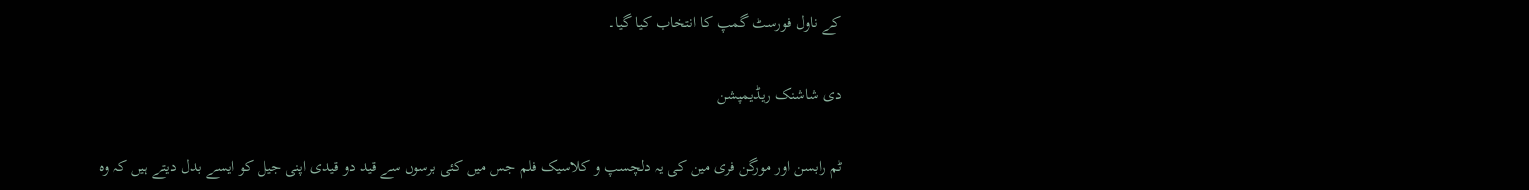کے ناول فورسٹ گمپ کا انتخاب کیا گیا۔

دی شاشنک ریڈیمپشن

ٹم رابسن اور مورگن فری مین کی یہ دلچسپ و کلاسیک فلم جس میں کئی برسوں سے قید دو قیدی اپنی جیل کو ایسے بدل دیتے ہیں کہ وہ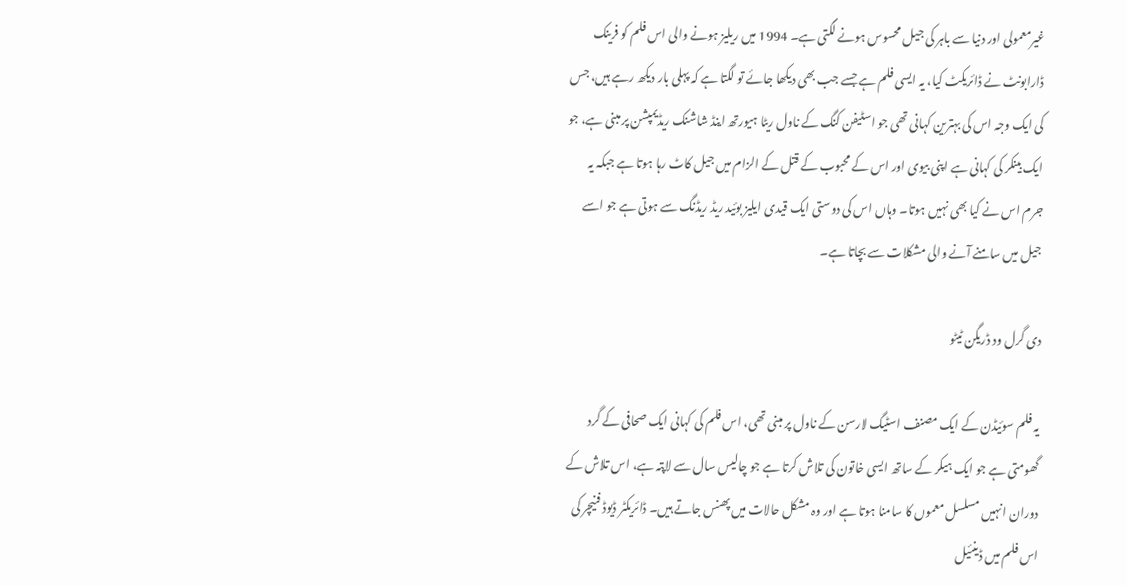غیرمعمولی اور دنیا سے باہر کی جیل محسوس ہونے لگتی ہے۔ 1994 میں ریلیز ہونے والی اس فلم کو فرینک ڈارابونٹ نے ڈائریکٹ کیا، یہ ایسی فلم ہے جسے جب بھی دیکھا جائے تو لگتا ہے کہ پہلی بار دیکھ رہے ہیں، جس کی ایک وجہ اس کی بہترین کہانی تھی جو اسٹیفن کنگ کے ناول ریٹا ہیورتھ اینڈ شاشنک ریڈیمپشن پر مبنی ہے، جو ایک بینکر کی کہانی ہے اپنی بیوی اور اس کے محبوب کے قتل کے الزام میں جیل کاٹ رہا ہوتا ہے جبکہ یہ جرم اس نے کیا بھی نہیں ہوتا۔ وہاں اس کی دوستی ایک قیدی ایلیز بوئید ریڈ ریڈنگ سے ہوتی ہے جو اسے جیل میں سامنے آنے والی مشکلات سے بچاتا ہے۔

دی گرل ود ڈریگن ٹیٹو

یہ فلم سوئیڈن کے ایک مصنف اسٹیگ لارسن کے ناول پر مبنی تھی، اس فلم کی کہانی ایک صحافی کے گرد گھومتی ہے جو ایک ہیکر کے ساتھ ایسی خاتون کی تلاش کرتا ہے جو چالیس سال سے لاپتہ ہے، اس تلاش کے دوران انہیں مسلسل معموں کا سامنا ہوتا ہے اور وہ مشکل حالات میں پھنس جاتے ہیں۔ ڈائریکٹر ڈیوڈ فنیچر کی اس فلم میں ڈینئیل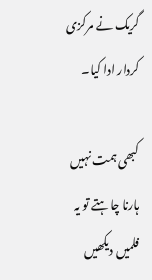گریک نے مرکزی کردار ادا کیا۔

کبھی ہمت نہیں ہارنا چاہتے تو یہ فلمیں دیکھیں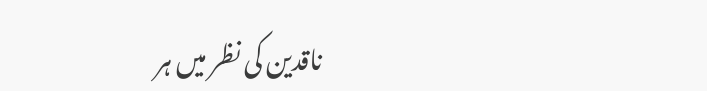ناقدین کی نظر میں ہر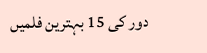دور کی 15 بہترین فلمیں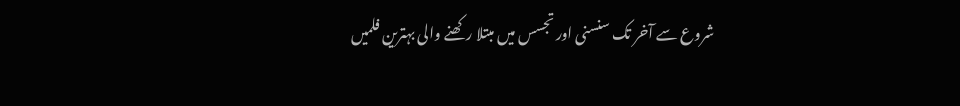شروع سے آخر تک سنسنی اور تجسس میں مبتلا رکھنے والی بہترین فلمیں